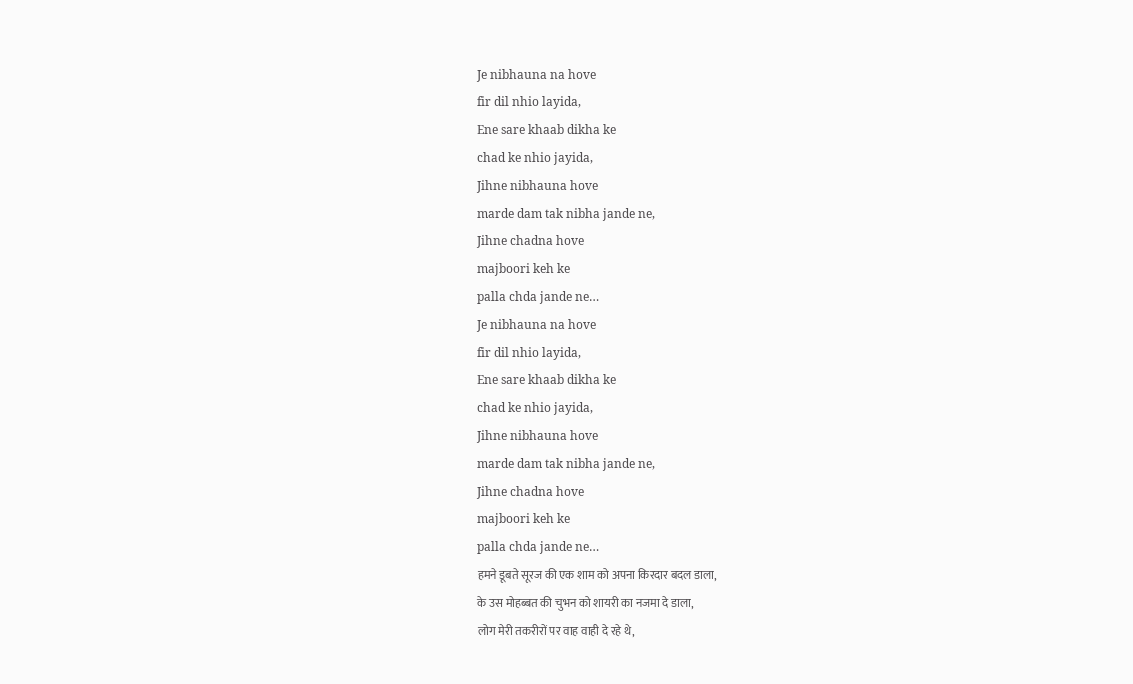Je nibhauna na hove
fir dil nhio layida,
Ene sare khaab dikha ke
chad ke nhio jayida,
Jihne nibhauna hove
marde dam tak nibha jande ne,
Jihne chadna hove
majboori keh ke
palla chda jande ne…
Je nibhauna na hove
fir dil nhio layida,
Ene sare khaab dikha ke
chad ke nhio jayida,
Jihne nibhauna hove
marde dam tak nibha jande ne,
Jihne chadna hove
majboori keh ke
palla chda jande ne…
हमने डूबते सूरज की एक शाम को अपना किरदार बदल डाला,
के उस मोहब्बत की चुभन को शायरी का नजमा दे डाला,
लोग मेरी तकरीरों पर वाह वाही दे रहे थे,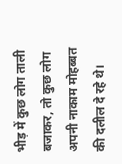भीड़ में कुछ लोग ताली बजाकर, तो कुछ लोग अपनी नाकाम मोहब्बत की दलील दे रहे थे।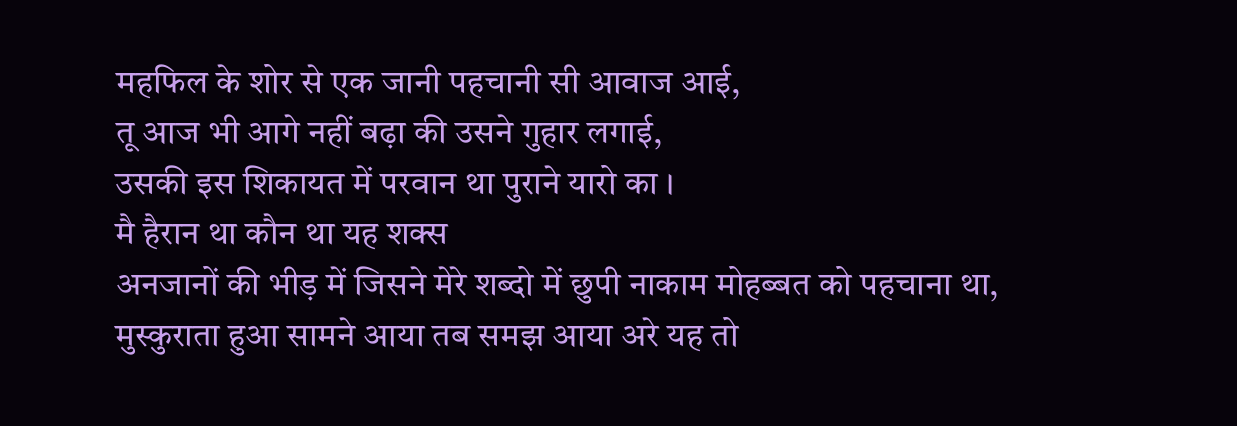महफिल के शोर से एक जानी पहचानी सी आवाज आई,
तू आज भी आगे नहीं बढ़ा की उसने गुहार लगाई,
उसकी इस शिकायत में परवान था पुराने यारो का ।
मै हैरान था कौन था यह शक्स
अनजानों की भीड़ में जिसने मेरे शब्दो में छुपी नाकाम मोहब्बत को पहचाना था,
मुस्कुराता हुआ सामने आया तब समझ आया अरे यह तो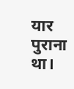यार पुराना था।